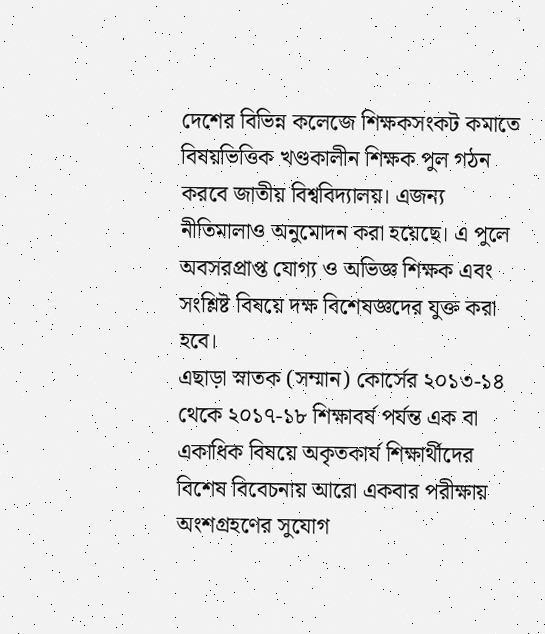দেশের বিভিন্ন কলেজে শিক্ষকসংকট কমাতে বিষয়ভিত্তিক খণ্ডকালীন শিক্ষক পুল গঠন করবে জাতীয় বিশ্ববিদ্যালয়। এজন্য নীতিমালাও অনুমোদন করা হয়েছে। এ পুলে অবসরপ্রাপ্ত যোগ্য ও অভিজ্ঞ শিক্ষক এবং সংশ্লিষ্ট বিষয়ে দক্ষ বিশেষজ্ঞদের যুক্ত করা হবে।
এছাড়া স্নাতক (সম্মান) কোর্সের ২০১৩-১৪ থেকে ২০১৭-১৮ শিক্ষাবর্ষ পর্যন্ত এক বা একাধিক বিষয়ে অকৃতকার্য শিক্ষার্থীদের বিশেষ বিবেচনায় আরো একবার পরীক্ষায় অংশগ্রহণের সুযোগ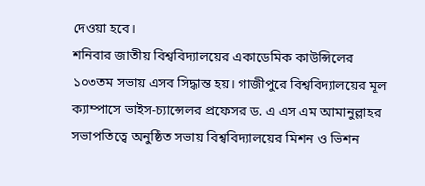দেওয়া হবে।
শনিবার জাতীয় বিশ্ববিদ্যালয়ের একাডেমিক কাউন্সিলের ১০৩তম সভায় এসব সিদ্ধান্ত হয়। গাজীপুরে বিশ্ববিদ্যালয়ের মূল ক্যাম্পাসে ভাইস-চ্যান্সেলর প্রফেসর ড. এ এস এম আমানুল্লাহর সভাপতিত্বে অনুষ্ঠিত সভায় বিশ্ববিদ্যালয়ের মিশন ও ভিশন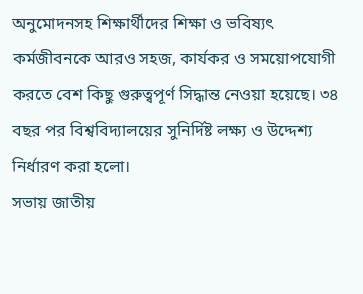অনুমোদনসহ শিক্ষার্থীদের শিক্ষা ও ভবিষ্যৎ কর্মজীবনকে আরও সহজ, কার্যকর ও সময়োপযোগী করতে বেশ কিছু গুরুত্বপূর্ণ সিদ্ধান্ত নেওয়া হয়েছে। ৩৪ বছর পর বিশ্ববিদ্যালয়ের সুনির্দিষ্ট লক্ষ্য ও উদ্দেশ্য নির্ধারণ করা হলো।
সভায় জাতীয়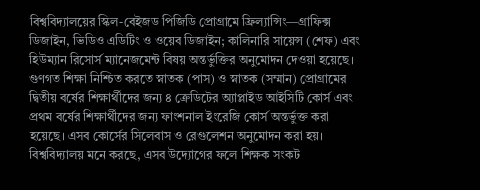বিশ্ববিদ্যালয়ের স্কিল-বেইজড পিজিডি প্রোগ্রামে ফ্রিল্যান্সিং—গ্রাফিক্স ডিজাইন, ভিডিও এডিটিং ও ওয়েব ডিজাইন; কালিনারি সায়েন্স (শেফ) এবং হিউম্যান রিসোর্স ম্যানেজমেন্ট বিষয় অন্তর্ভুক্তির অনুমোদন দেওয়া হয়েছে। গুণগত শিক্ষা নিশ্চিত করতে স্নাতক (পাস) ও স্নাতক (সম্মান) প্রোগ্রামের দ্বিতীয় বর্ষের শিক্ষার্থীদের জন্য ৪ ক্রেডিটের অ্যাপ্লাইড আইসিটি কোর্স এবং প্রথম বর্ষের শিক্ষার্থীদের জন্য ফাংশনাল ইংরেজি কোর্স অন্তর্ভুক্ত করা হয়েছে। এসব কোর্সের সিলেবাস ও রেগুলেশন অনুমোদন করা হয়।
বিশ্ববিদ্যালয় মনে করছে, এসব উদ্যোগের ফলে শিক্ষক সংকট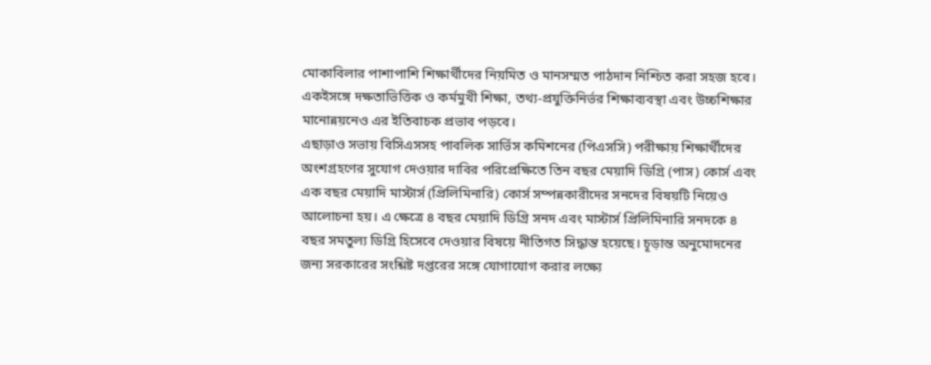মোকাবিলার পাশাপাশি শিক্ষার্থীদের নিয়মিত ও মানসম্মত পাঠদান নিশ্চিত করা সহজ হবে। একইসঙ্গে দক্ষতাভিত্তিক ও কর্মমুখী শিক্ষা, তথ্য-প্রযুক্তিনির্ভর শিক্ষাব্যবস্থা এবং উচ্চশিক্ষার মানোন্নয়নেও এর ইতিবাচক প্রভাব পড়বে।
এছাড়াও সভায় বিসিএসসহ পাবলিক সার্ভিস কমিশনের (পিএসসি) পরীক্ষায় শিক্ষার্থীদের অংশগ্রহণের সুযোগ দেওয়ার দাবির পরিপ্রেক্ষিতে তিন বছর মেয়াদি ডিগ্রি (পাস) কোর্স এবং এক বছর মেয়াদি মাস্টার্স (প্রিলিমিনারি) কোর্স সম্পন্নকারীদের সনদের বিষয়টি নিয়েও আলোচনা হয়। এ ক্ষেত্রে ৪ বছর মেয়াদি ডিগ্রি সনদ এবং মাস্টার্স প্রিলিমিনারি সনদকে ৪ বছর সমতুল্য ডিগ্রি হিসেবে দেওয়ার বিষয়ে নীতিগত সিদ্ধান্ত হয়েছে। চূড়ান্ত অনুমোদনের জন্য সরকারের সংশ্লিষ্ট দপ্তরের সঙ্গে যোগাযোগ করার লক্ষ্যে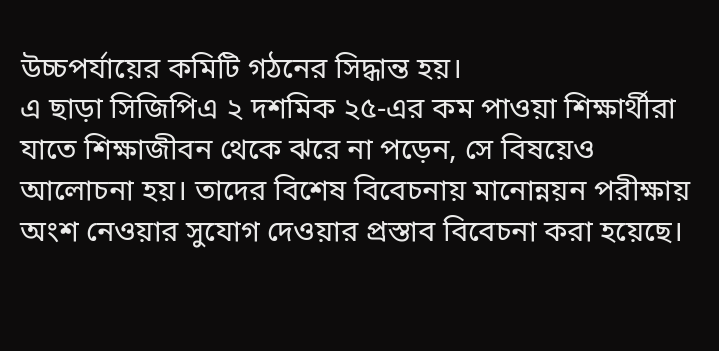উচ্চপর্যায়ের কমিটি গঠনের সিদ্ধান্ত হয়।
এ ছাড়া সিজিপিএ ২ দশমিক ২৫-এর কম পাওয়া শিক্ষার্থীরা যাতে শিক্ষাজীবন থেকে ঝরে না পড়েন, সে বিষয়েও আলোচনা হয়। তাদের বিশেষ বিবেচনায় মানোন্নয়ন পরীক্ষায় অংশ নেওয়ার সুযোগ দেওয়ার প্রস্তাব বিবেচনা করা হয়েছে।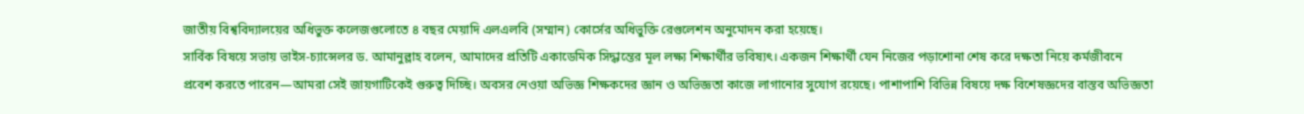জাতীয় বিশ্ববিদ্যালয়ের অধিভুক্ত কলেজগুলোতে ৪ বছর মেয়াদি এলএলবি (সম্মান) কোর্সের অধিভুক্তি রেগুলেশন অনুমোদন করা হয়েছে।
সার্বিক বিষয়ে সভায় ভাইস-চ্যান্সেলর ড. আমানুল্লাহ বলেন, আমাদের প্রতিটি একাডেমিক সিদ্ধান্তের মূল লক্ষ্য শিক্ষার্থীর ভবিষ্যৎ। একজন শিক্ষার্থী যেন নিজের পড়াশোনা শেষ করে দক্ষতা নিয়ে কর্মজীবনে প্রবেশ করতে পারেন—আমরা সেই জায়গাটিকেই গুরুত্ব দিচ্ছি। অবসর নেওয়া অভিজ্ঞ শিক্ষকদের জ্ঞান ও অভিজ্ঞতা কাজে লাগানোর সুযোগ রয়েছে। পাশাপাশি বিভিন্ন বিষয়ে দক্ষ বিশেষজ্ঞদের বাস্তব অভিজ্ঞতা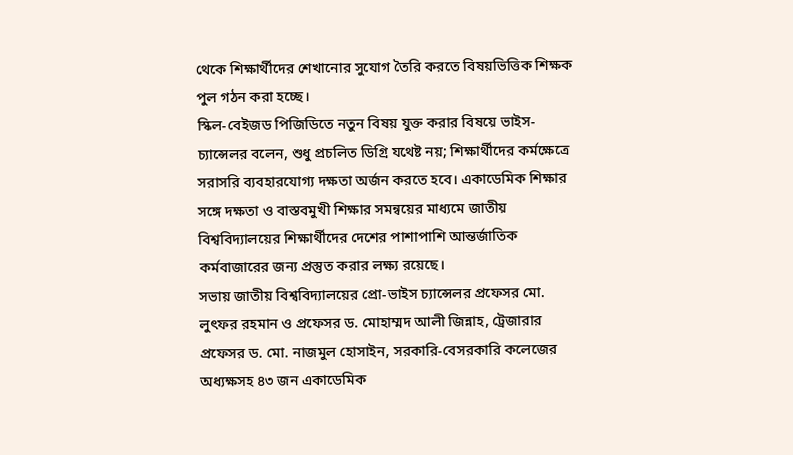থেকে শিক্ষার্থীদের শেখানোর সুযোগ তৈরি করতে বিষয়ভিত্তিক শিক্ষক পুল গঠন করা হচ্ছে।
স্কিল-বেইজড পিজিডিতে নতুন বিষয় যুক্ত করার বিষয়ে ভাইস-চ্যান্সেলর বলেন, শুধু প্রচলিত ডিগ্রি যথেষ্ট নয়; শিক্ষার্থীদের কর্মক্ষেত্রে সরাসরি ব্যবহারযোগ্য দক্ষতা অর্জন করতে হবে। একাডেমিক শিক্ষার সঙ্গে দক্ষতা ও বাস্তবমুখী শিক্ষার সমন্বয়ের মাধ্যমে জাতীয় বিশ্ববিদ্যালয়ের শিক্ষার্থীদের দেশের পাশাপাশি আন্তর্জাতিক কর্মবাজারের জন্য প্রস্তুত করার লক্ষ্য রয়েছে।
সভায় জাতীয় বিশ্ববিদ্যালয়ের প্রো-ভাইস চ্যান্সেলর প্রফেসর মো. লুৎফর রহমান ও প্রফেসর ড. মোহাম্মদ আলী জিন্নাহ, ট্রেজারার প্রফেসর ড. মো. নাজমুল হোসাইন, সরকারি-বেসরকারি কলেজের অধ্যক্ষসহ ৪৩ জন একাডেমিক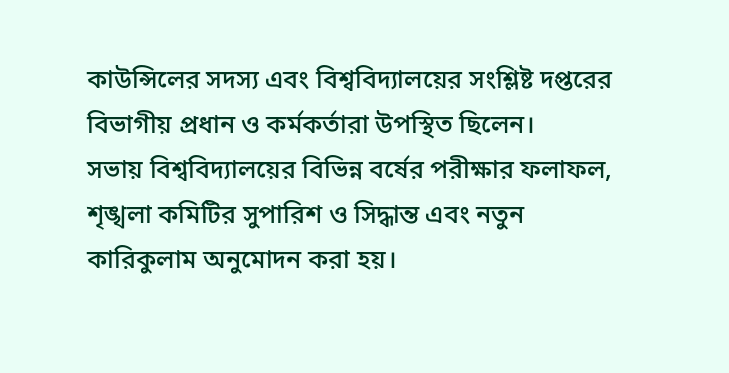কাউন্সিলের সদস্য এবং বিশ্ববিদ্যালয়ের সংশ্লিষ্ট দপ্তরের বিভাগীয় প্রধান ও কর্মকর্তারা উপস্থিত ছিলেন।
সভায় বিশ্ববিদ্যালয়ের বিভিন্ন বর্ষের পরীক্ষার ফলাফল, শৃঙ্খলা কমিটির সুপারিশ ও সিদ্ধান্ত এবং নতুন কারিকুলাম অনুমোদন করা হয়।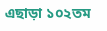এছাড়া ১০২তম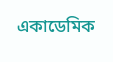একাডেমিক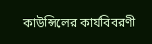কাউন্সিলের কার্যবিবরণী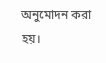অনুমোদন করা হয়।